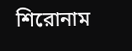শিরোনাম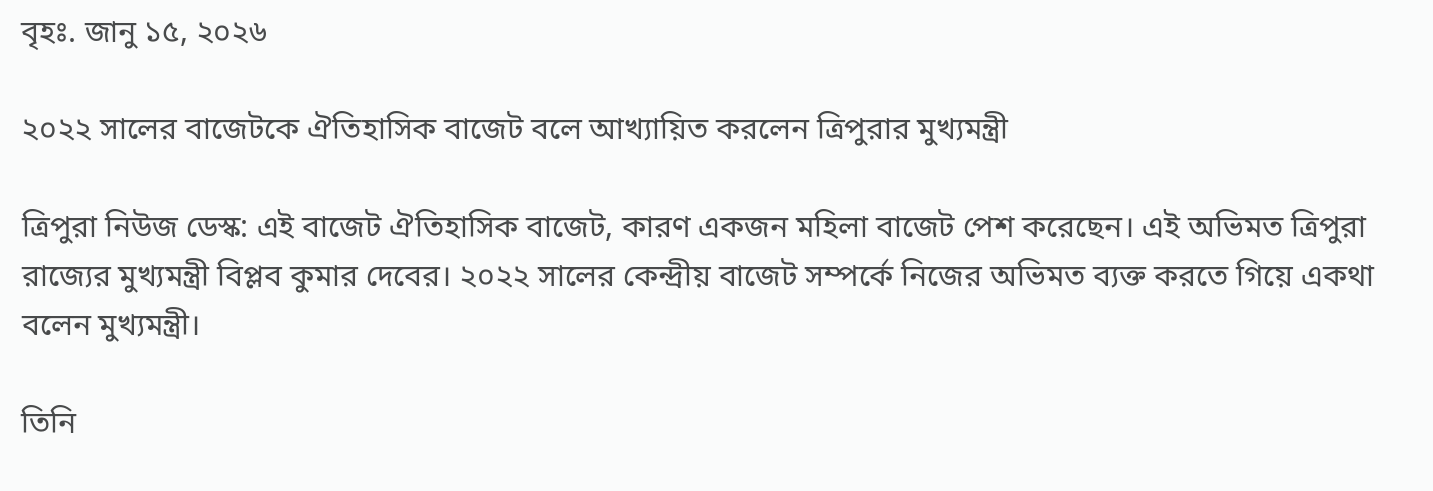বৃহঃ. জানু ১৫, ২০২৬

২০২২ সালের বাজেটকে ঐতিহাসিক বাজেট বলে আখ্যায়িত করলেন ত্রিপুরার মুখ্যমন্ত্রী

ত্রিপুরা নিউজ ডেস্ক: এই বাজেট ঐতিহাসিক বাজেট, কারণ একজন মহিলা বাজেট পেশ করেছেন। এই অভিমত ত্রিপুরা রাজ্যের মুখ্যমন্ত্রী বিপ্লব কুমার দেবের। ২০২২ সালের কেন্দ্রীয় বাজেট সম্পর্কে নিজের অভিমত ব্যক্ত করতে গিয়ে একথা বলেন মুখ্যমন্ত্রী।

তিনি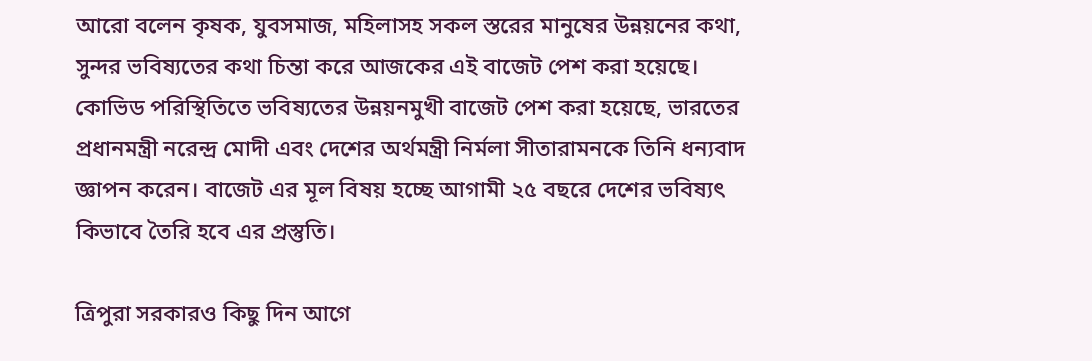আরো বলেন কৃষক, যুবসমাজ, মহিলাসহ সকল স্তরের মানুষের উন্নয়নের কথা, সুন্দর ভবিষ্যতের কথা চিন্তা করে আজকের এই বাজেট পেশ করা হয়েছে। কোভিড পরিস্থিতিতে ভবিষ্যতের উন্নয়নমুখী বাজেট পেশ করা হয়েছে, ভারতের প্রধানমন্ত্রী নরেন্দ্র মোদী এবং দেশের অর্থমন্ত্রী নির্মলা সীতারামনকে তিনি ধন্যবাদ জ্ঞাপন করেন। বাজেট এর মূল বিষয় হচ্ছে আগামী ২৫ বছরে দেশের ভবিষ্যৎ কিভাবে তৈরি হবে এর প্রস্তুতি।

ত্রিপুরা সরকারও কিছু দিন আগে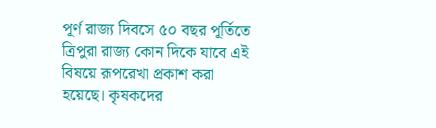পূর্ণ রাজ্য দিবসে ৫০ বছর পূর্তিতে ত্রিপুরা রাজ্য কোন দিকে যাবে এই বিষয়ে রূপরেখা প্রকাশ করা হয়েছে। কৃষকদের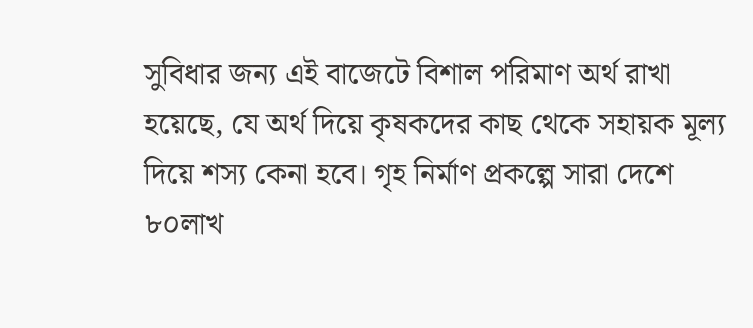সুবিধার জন্য এই বাজেটে বিশাল পরিমাণ অর্থ রাখা হয়েছে, যে অর্থ দিয়ে কৃষকদের কাছ থেকে সহায়ক মূল্য দিয়ে শস্য কেনা হবে। গৃহ নির্মাণ প্রকল্পে সারা দেশে ৮০লাখ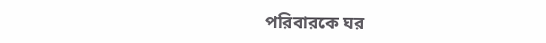পরিবারকে ঘর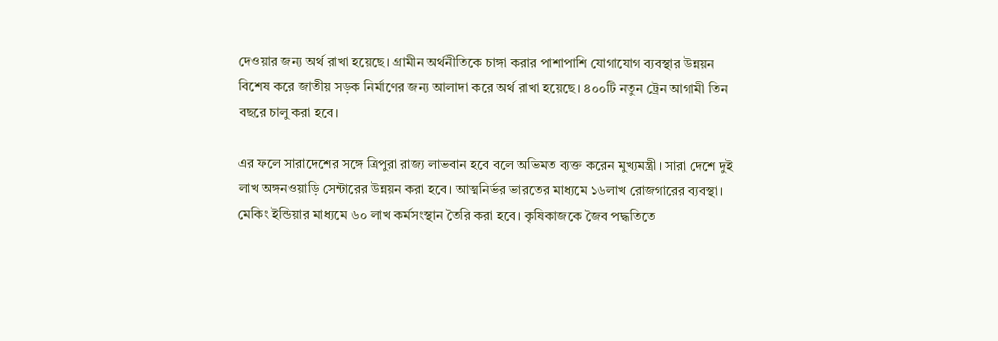দেওয়ার জন্য অর্থ রাখা হয়েছে। গ্রামীন অর্থনীতিকে চাঙ্গা করার পাশাপাশি যোগাযোগ ব্যবস্থার উন্নয়ন বিশেষ করে জাতীয় সড়ক নির্মাণের জন্য আলাদা করে অর্থ রাখা হয়েছে। ৪০০টি নতুন ট্রেন আগামী তিন বছরে চালু করা হবে।

এর ফলে সারাদেশের সঙ্গে ত্রিপুরা রাজ্য লাভবান হবে বলে অভিমত ব্যক্ত করেন মুখ্যমন্ত্রী। সারা দেশে দুই লাখ অঙ্গনওয়াড়ি সেন্টারের উন্নয়ন করা হবে। আত্মনির্ভর ভারতের মাধ্যমে ১৬লাখ রোজগারের ব্যবস্থা। মেকিং ইন্ডিয়ার মাধ্যমে ৬০ লাখ কর্মসংস্থান তৈরি করা হবে। কৃষিকাজকে জৈব পদ্ধতিতে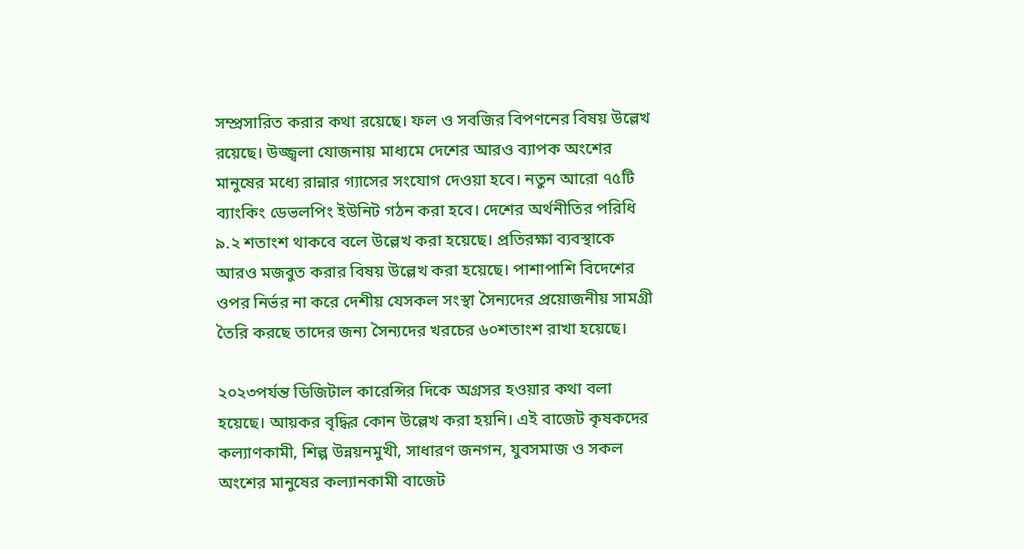সম্প্রসারিত করার কথা রয়েছে। ফল ও সবজির বিপণনের বিষয় উল্লেখ রয়েছে। উজ্জ্বলা যোজনায় মাধ্যমে দেশের আরও ব্যাপক অংশের মানুষের মধ্যে রান্নার গ্যাসের সংযোগ দেওয়া হবে। নতুন আরো ৭৫টি ব্যাংকিং ডেভলপিং ইউনিট গঠন করা হবে। দেশের অর্থনীতির পরিধি ৯.২ শতাংশ থাকবে বলে উল্লেখ করা হয়েছে। প্রতিরক্ষা ব্যবস্থাকে আরও মজবুত করার বিষয় উল্লেখ করা হয়েছে। পাশাপাশি বিদেশের ওপর নির্ভর না করে দেশীয় যেসকল সংস্থা সৈন্যদের প্রয়োজনীয় সামগ্রী তৈরি করছে তাদের জন্য সৈন্যদের খরচের ৬০শতাংশ রাখা হয়েছে।

২০২৩পর্যন্ত ডিজিটাল কারেন্সির দিকে অগ্রসর হওয়ার কথা বলা হয়েছে। আয়কর বৃদ্ধির কোন উল্লেখ করা হয়নি। এই বাজেট কৃষকদের কল্যাণকামী, শিল্প উন্নয়নমুখী, সাধারণ জনগন, যুবসমাজ ও সকল অংশের মানুষের কল্যানকামী বাজেট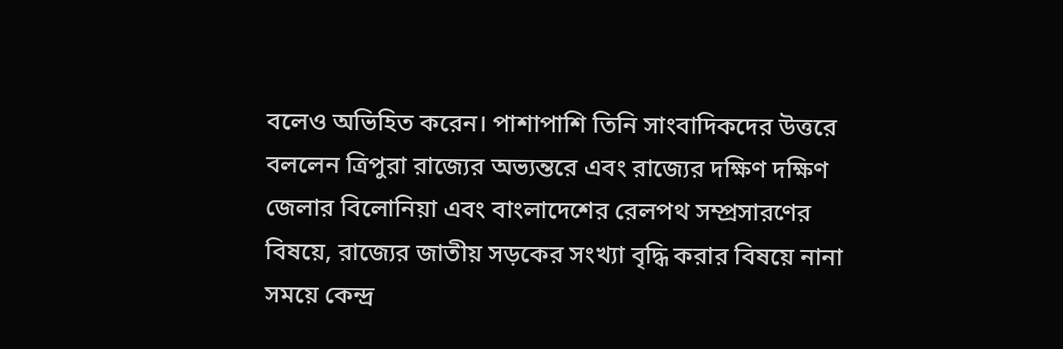বলেও অভিহিত করেন। পাশাপাশি তিনি সাংবাদিকদের উত্তরে বললেন ত্রিপুরা রাজ্যের অভ্যন্তরে এবং রাজ্যের দক্ষিণ দক্ষিণ জেলার বিলোনিয়া এবং বাংলাদেশের রেলপথ সম্প্রসারণের বিষয়ে, রাজ্যের জাতীয় সড়কের সংখ্যা বৃদ্ধি করার বিষয়ে নানা সময়ে কেন্দ্র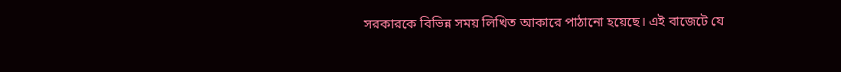সরকারকে বিভিন্ন সময় লিখিত আকারে পাঠানো হয়েছে। এই বাজেটে যে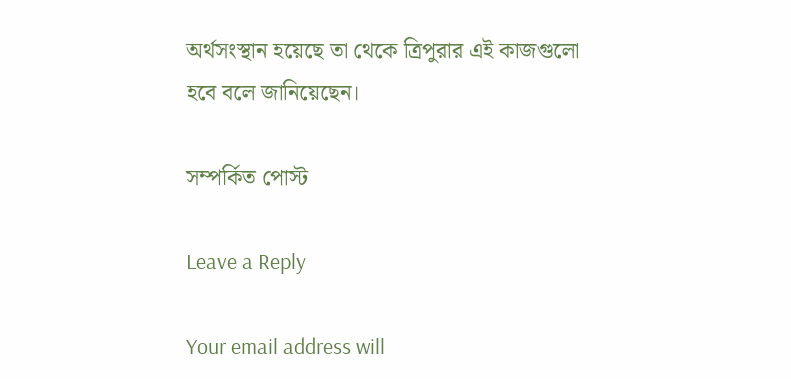অর্থসংস্থান হয়েছে তা থেকে ত্রিপুরার এই কাজগুলো হবে বলে জানিয়েছেন।

সম্পর্কিত পোস্ট

Leave a Reply

Your email address will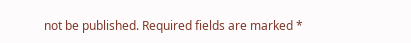not be published. Required fields are marked *